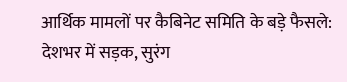आर्थिक मामलों पर कैबिनेट समिति के बड़े फैसले: देशभर में सड़क, सुरंग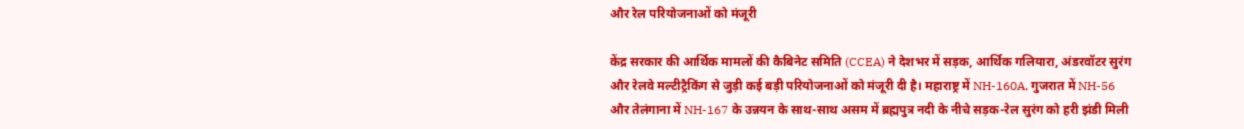और रेल परियोजनाओं को मंजूरी

केंद्र सरकार की आर्थिक मामलों की कैबिनेट समिति (CCEA) ने देशभर में सड़क, आर्थिक गलियारा, अंडरवॉटर सुरंग और रेलवे मल्टीट्रैकिंग से जुड़ी कई बड़ी परियोजनाओं को मंजूरी दी है। महाराष्ट्र में NH-160A, गुजरात में NH-56 और तेलंगाना में NH-167 के उन्नयन के साथ-साथ असम में ब्रह्मपुत्र नदी के नीचे सड़क-रेल सुरंग को हरी झंडी मिली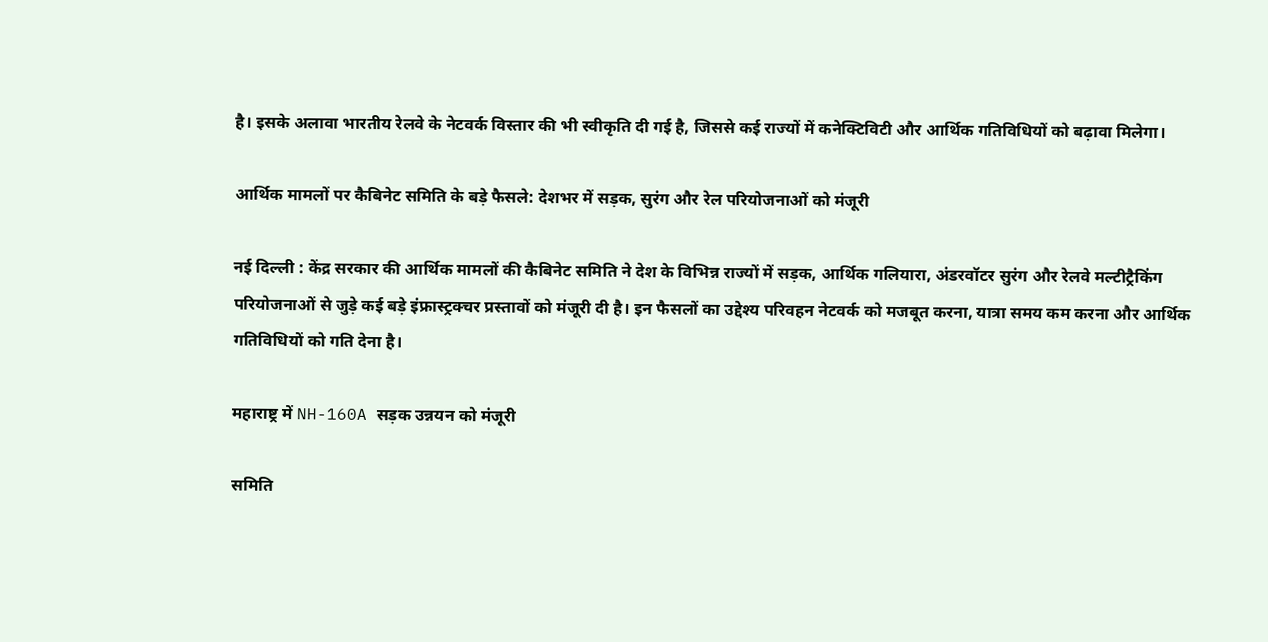है। इसके अलावा भारतीय रेलवे के नेटवर्क विस्तार की भी स्वीकृति दी गई है, जिससे कई राज्यों में कनेक्टिविटी और आर्थिक गतिविधियों को बढ़ावा मिलेगा।

आर्थिक मामलों पर कैबिनेट समिति के बड़े फैसले: देशभर में सड़क, सुरंग और रेल परियोजनाओं को मंजूरी

नई दिल्ली : केंद्र सरकार की आर्थिक मामलों की कैबिनेट समिति ने देश के विभिन्न राज्यों में सड़क, आर्थिक गलियारा, अंडरवॉटर सुरंग और रेलवे मल्टीट्रैकिंग परियोजनाओं से जुड़े कई बड़े इंफ्रास्ट्रक्चर प्रस्तावों को मंजूरी दी है। इन फैसलों का उद्देश्य परिवहन नेटवर्क को मजबूत करना, यात्रा समय कम करना और आर्थिक गतिविधियों को गति देना है।

महाराष्ट्र में NH-160A सड़क उन्नयन को मंजूरी

समिति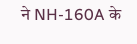ने NH-160A के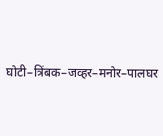घोटी–त्रिंबक–जव्हर–मनोर–पालघर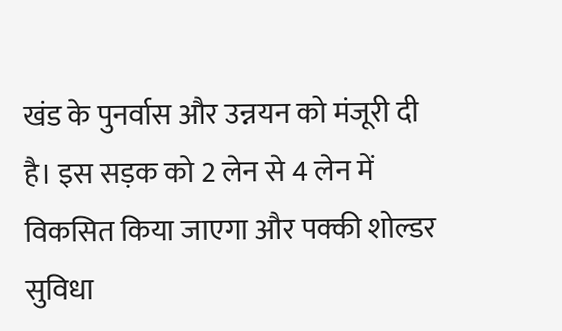खंड के पुनर्वास और उन्नयन को मंजूरी दी है। इस सड़क को 2 लेन से 4 लेन में विकसित किया जाएगा और पक्की शोल्डर सुविधा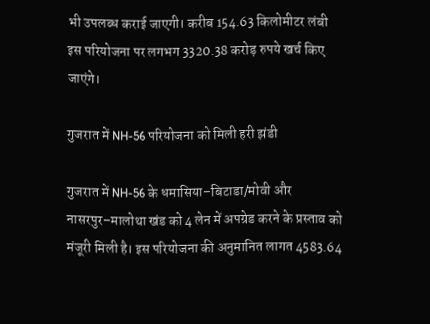भी उपलब्ध कराई जाएगी। करीब 154.63 किलोमीटर लंबी इस परियोजना पर लगभग 3320.38 करोड़ रुपये खर्च किए जाएंगे।

गुजरात में NH-56 परियोजना को मिली हरी झंडी

गुजरात में NH-56 के धमासिया–बिटाडा/मोवी और नासरपुर–मालोथा खंड को 4 लेन में अपग्रेड करने के प्रस्ताव को मंजूरी मिली है। इस परियोजना की अनुमानित लागत 4583.64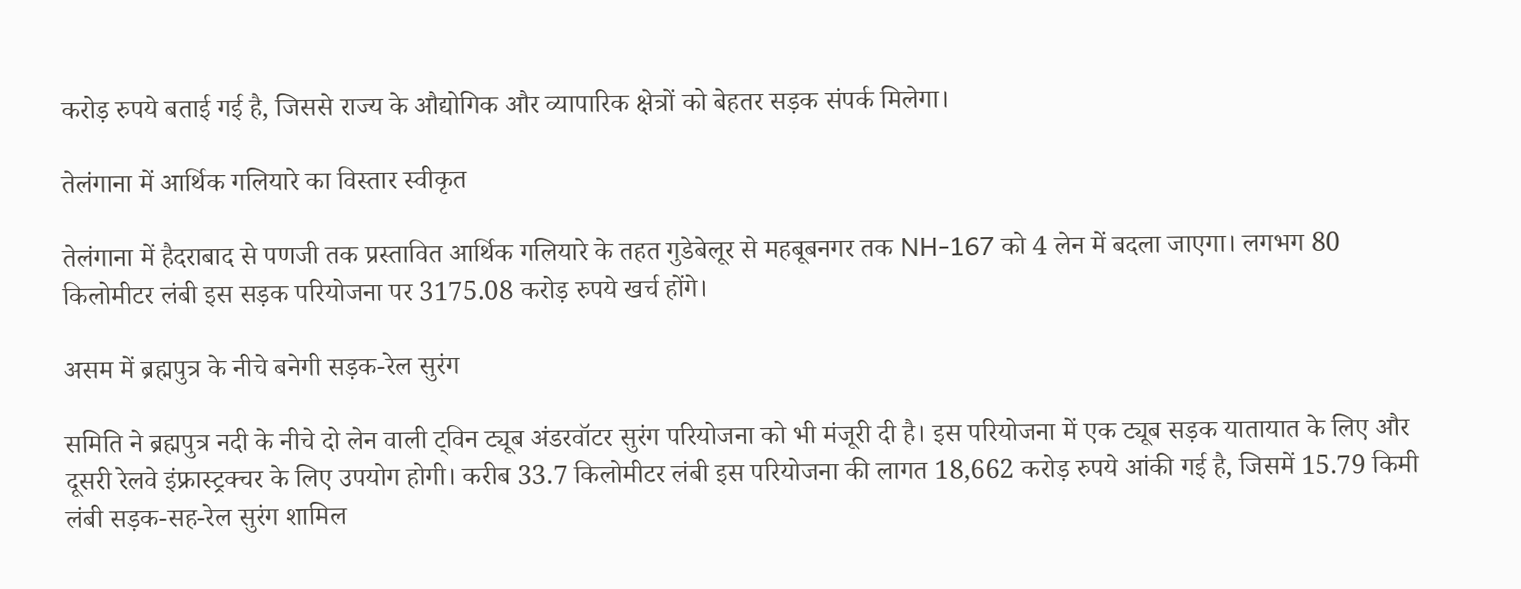करोड़ रुपये बताई गई है, जिससे राज्य के औद्योगिक और व्यापारिक क्षेत्रों को बेहतर सड़क संपर्क मिलेगा।

तेलंगाना में आर्थिक गलियारे का विस्तार स्वीकृत

तेलंगाना में हैदराबाद से पणजी तक प्रस्तावित आर्थिक गलियारे के तहत गुडेबेलूर से महबूबनगर तक NH-167 को 4 लेन में बदला जाएगा। लगभग 80 किलोमीटर लंबी इस सड़क परियोजना पर 3175.08 करोड़ रुपये खर्च होंगे।

असम में ब्रह्मपुत्र के नीचे बनेगी सड़क-रेल सुरंग

समिति ने ब्रह्मपुत्र नदी के नीचे दो लेन वाली ट्विन ट्यूब अंडरवॉटर सुरंग परियोजना को भी मंजूरी दी है। इस परियोजना में एक ट्यूब सड़क यातायात के लिए और दूसरी रेलवे इंफ्रास्ट्रक्चर के लिए उपयोग होगी। करीब 33.7 किलोमीटर लंबी इस परियोजना की लागत 18,662 करोड़ रुपये आंकी गई है, जिसमें 15.79 किमी लंबी सड़क-सह-रेल सुरंग शामिल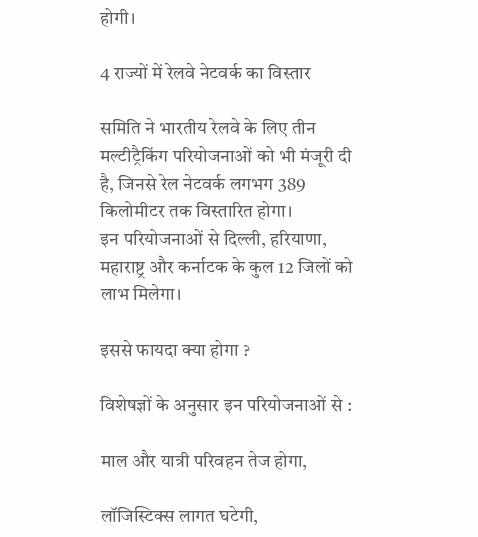होगी।

4 राज्यों में रेलवे नेटवर्क का विस्तार

समिति ने भारतीय रेलवे के लिए तीन मल्टीट्रैकिंग परियोजनाओं को भी मंजूरी दी है, जिनसे रेल नेटवर्क लगभग 389 किलोमीटर तक विस्तारित होगा।
इन परियोजनाओं से दिल्ली, हरियाणा, महाराष्ट्र और कर्नाटक के कुल 12 जिलों को लाभ मिलेगा।

इससे फायदा क्या होगा ?

विशेषज्ञों के अनुसार इन परियोजनाओं से :

माल और यात्री परिवहन तेज होगा,

लॉजिस्टिक्स लागत घटेगी,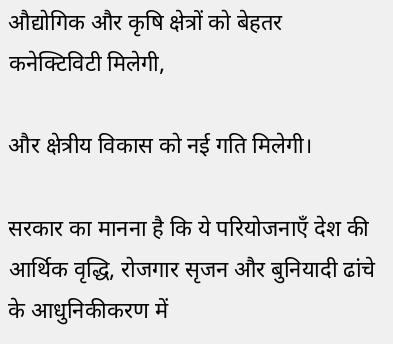औद्योगिक और कृषि क्षेत्रों को बेहतर कनेक्टिविटी मिलेगी,

और क्षेत्रीय विकास को नई गति मिलेगी।

सरकार का मानना है कि ये परियोजनाएँ देश की आर्थिक वृद्धि, रोजगार सृजन और बुनियादी ढांचे के आधुनिकीकरण में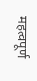महत्वपूर्ण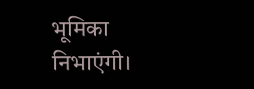भूमिका निभाएंगी।